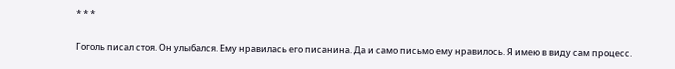* * *

Гоголь писал стоя. Он улыбался. Ему нравилась его писанина. Да и само письмо ему нравилось. Я имею в виду сам процесс.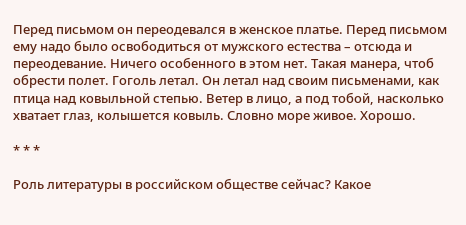Перед письмом он переодевался в женское платье. Перед письмом ему надо было освободиться от мужского естества – отсюда и переодевание. Ничего особенного в этом нет. Такая манера, чтоб обрести полет. Гоголь летал. Он летал над своим письменами, как птица над ковыльной степью. Ветер в лицо, а под тобой, насколько хватает глаз, колышется ковыль. Словно море живое. Хорошо.

* * *

Роль литературы в российском обществе сейчас? Какое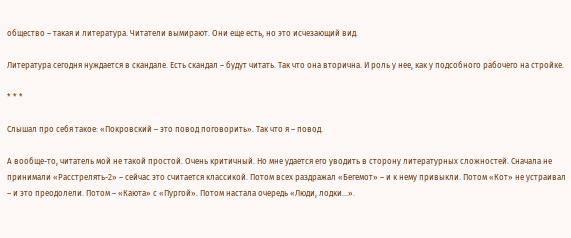общество – такая и литература. Читатели вымирают. Они еще есть, но это исчезающий вид.

Литература сегодня нуждается в скандале. Есть скандал – будут читать. Так что она вторична. И роль у нее, как у подсобного рабочего на стройке.

* * *

Слышал про себя такое: «Покровский – это повод поговорить». Так что я – повод.

А вообще-то, читатель мой не такой простой. Очень критичный. Но мне удается его уводить в сторону литературных сложностей. Сначала не принимали «Расстрелять-2» – сейчас это считается классикой. Потом всех раздражал «Бегемот» – и к нему привыкли. Потом «Кот» не устраивал – и это преодолели. Потом – «Каюта» с «Пургой». Потом настала очередь «Люди, лодки…».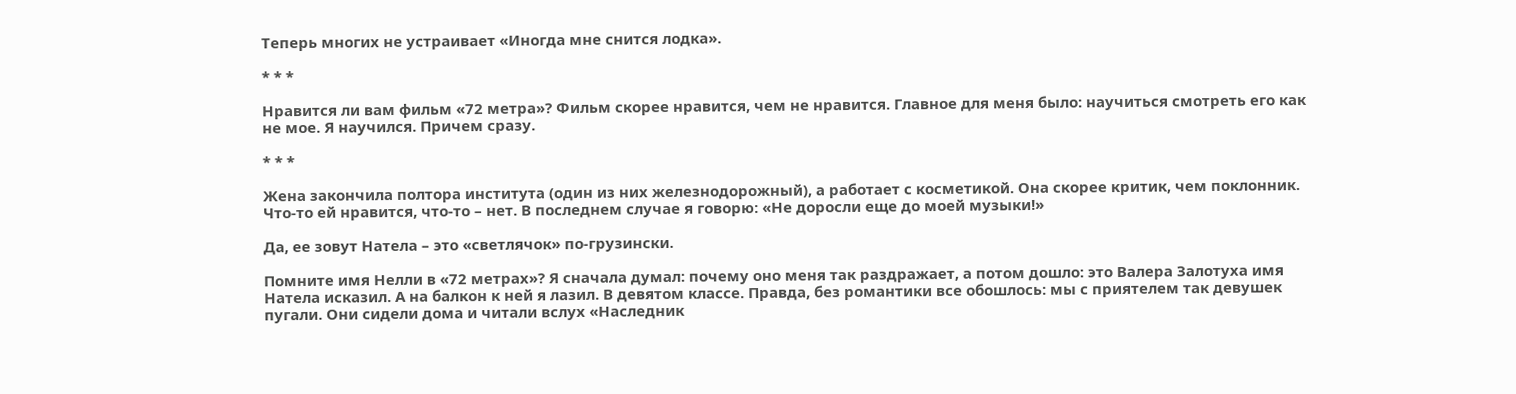Теперь многих не устраивает «Иногда мне снится лодка».

* * *

Нравится ли вам фильм «72 метра»? Фильм скорее нравится, чем не нравится. Главное для меня было: научиться смотреть его как не мое. Я научился. Причем сразу.

* * *

Жена закончила полтора института (один из них железнодорожный), а работает с косметикой. Она скорее критик, чем поклонник. Что-то ей нравится, что-то – нет. В последнем случае я говорю: «Не доросли еще до моей музыки!»

Да, ее зовут Натела – это «светлячок» по-грузински.

Помните имя Нелли в «72 метрах»? Я сначала думал: почему оно меня так раздражает, а потом дошло: это Валера Залотуха имя Натела исказил. А на балкон к ней я лазил. В девятом классе. Правда, без романтики все обошлось: мы с приятелем так девушек пугали. Они сидели дома и читали вслух «Наследник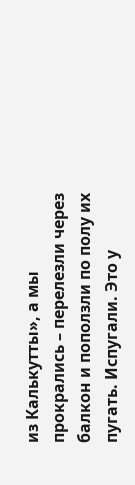из Калькутты», а мы прокрались – перелезли через балкон и поползли по полу их пугать. Испугали. Это у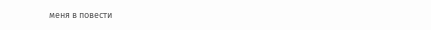меня в повести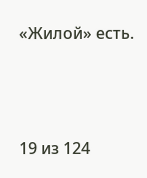«Жилой» есть.



19 из 124